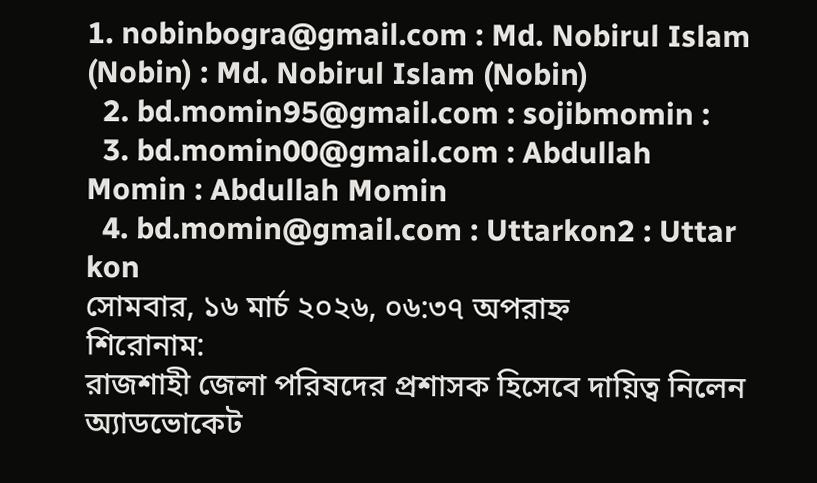1. nobinbogra@gmail.com : Md. Nobirul Islam (Nobin) : Md. Nobirul Islam (Nobin)
  2. bd.momin95@gmail.com : sojibmomin :
  3. bd.momin00@gmail.com : Abdullah Momin : Abdullah Momin
  4. bd.momin@gmail.com : Uttarkon2 : Uttar kon
সোমবার, ১৬ মার্চ ২০২৬, ০৬:৩৭ অপরাহ্ন
শিরোনাম:
রাজশাহী জেলা পরিষদের প্রশাসক হিসেবে দায়িত্ব নিলেন অ্যাডভোকেট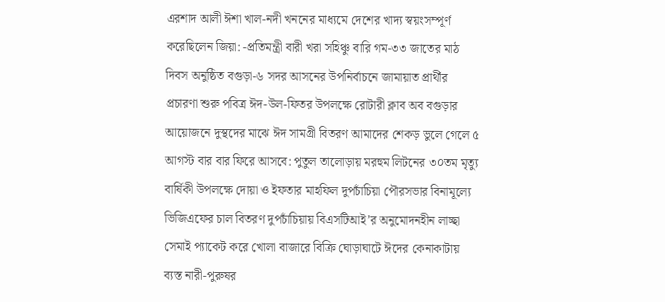এরশাদ আলী ঈশা খাল-নদী খননের মাধ্যমে দেশের খাদ্য স্বয়ংসম্পূর্ণ করেছিলেন জিয়া: -প্রতিমন্ত্রী বারী খরা সহিঞ্চু বারি গম-৩৩ জাতের মাঠ দিবস অনুষ্ঠিত বগুড়া-৬ সদর আসনের উপনির্বাচনে জামায়াত প্রার্থীর প্রচারণা শুরু পবিত্র ঈদ-উল-ফিতর উপলক্ষে রোটারী ক্লাব অব বগুড়ার আয়োজনে দুস্থদের মাঝে ঈদ সামগ্রী বিতরণ আমাদের শেকড় ভুলে গেলে ৫ আগস্ট বার বার ফিরে আসবে: পুতুল তালোড়ায় মরহুম লিটনের ৩০তম মৃত্যু বার্ষিকী উপলক্ষে দোয়া ও ইফতার মাহফিল দুপচাঁচিয়া পৌরসভার বিনামূল্যে ভিজিএফের চাল বিতরণ দুপচাঁচিয়ায় বিএসটিআই’র অনুমোদনহীন লাচ্ছা সেমাই প্যাকেট করে খোলা বাজারে বিক্রি ঘোড়াঘাটে ঈদের কেনাকাটায় ব্যস্ত নারী-পুরুষর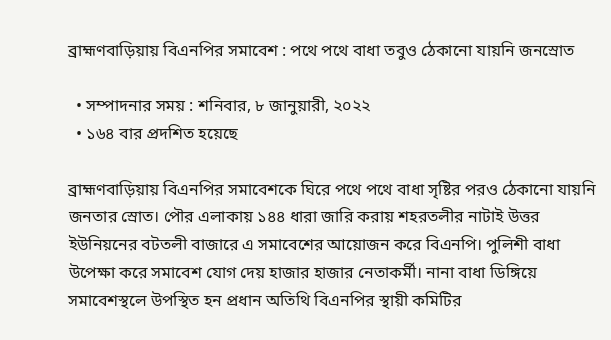ব্রাহ্মণবাড়িয়ায় বিএনপির সমাবেশ : পথে পথে বাধা তবুও ঠেকানো যায়নি জনস্রোত

  • সম্পাদনার সময় : শনিবার, ৮ জানুয়ারী, ২০২২
  • ১৬৪ বার প্রদশিত হয়েছে

ব্রাহ্মণবাড়িয়ায় বিএনপির সমাবেশকে ঘিরে পথে পথে বাধা সৃষ্টির পরও ঠেকানো যায়নি জনতার স্রোত। পৌর এলাকায় ১৪৪ ধারা জারি করায় শহরতলীর নাটাই উত্তর ইউনিয়নের বটতলী বাজারে এ সমাবেশের আয়োজন করে বিএনপি। পুলিশী বাধা উপেক্ষা করে সমাবেশ যোগ দেয় হাজার হাজার নেতাকর্মী। নানা বাধা ডিঙ্গিয়ে সমাবেশস্থলে উপস্থিত হন প্রধান অতিথি বিএনপির স্থায়ী কমিটির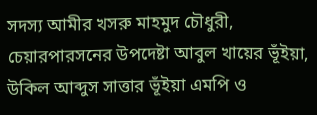সদস্য আমীর খসরু মাহমুদ চৌধুরী, চেয়ারপারসনের উপদেষ্টা আবুল খায়ের ভূঁইয়া, উকিল আব্দুস সাত্তার ভূঁইয়া এমপি ও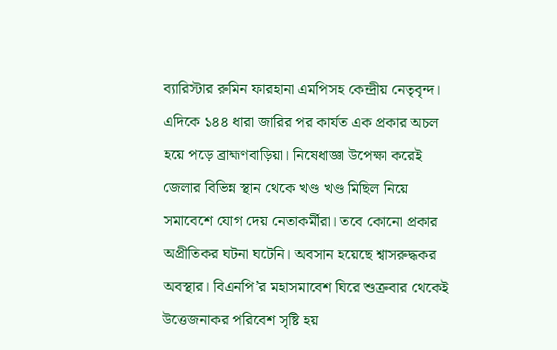ব্যারিস্টার রুমিন ফারহানা এমপিসহ কেন্দ্রীয় নেতৃবৃন্দ। এদিকে ১৪৪ ধারা জারির পর কার্যত এক প্রকার অচল হয়ে পড়ে ব্রাহ্মণবাড়িয়া। নিষেধাজ্ঞা উপেক্ষা করেই জেলার বিভিন্ন স্থান থেকে খণ্ড খণ্ড মিছিল নিয়ে সমাবেশে যোগ দেয় নেতাকর্মীরা। তবে কোনো প্রকার অপ্রীতিকর ঘটনা ঘটেনি। অবসান হয়েছে শ্বাসরুদ্ধকর অবস্থার। বিএনপি’র মহাসমাবেশ ঘিরে শুক্রবার থেকেই উত্তেজনাকর পরিবেশ সৃষ্টি হয়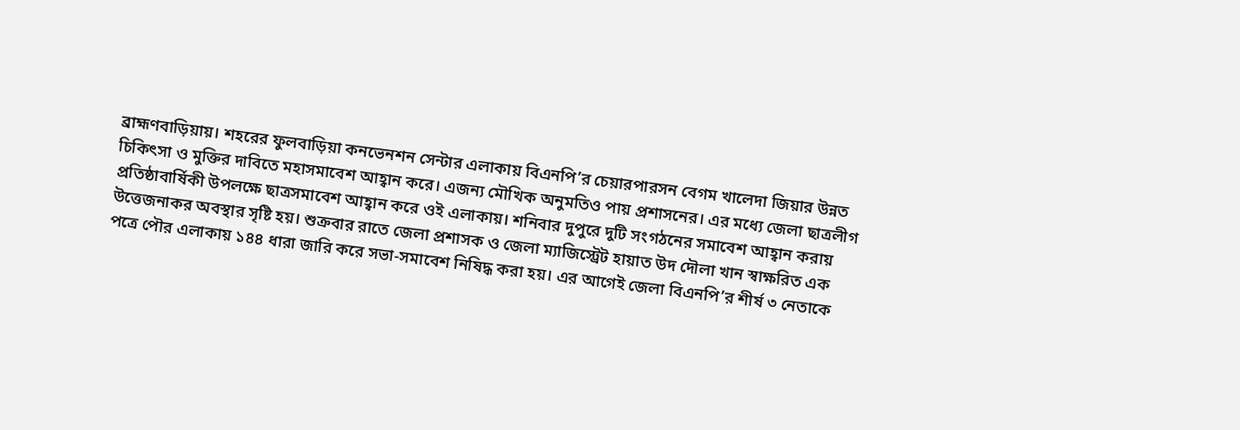ব্রাহ্মণবাড়িয়ায়। শহরের ফুলবাড়িয়া কনভেনশন সেন্টার এলাকায় বিএনপি’র চেয়ারপারসন বেগম খালেদা জিয়ার উন্নত চিকিৎসা ও মুক্তির দাবিতে মহাসমাবেশ আহ্বান করে। এজন্য মৌখিক অনুমতিও পায় প্রশাসনের। এর মধ্যে জেলা ছাত্রলীগ প্রতিষ্ঠাবার্ষিকী উপলক্ষে ছাত্রসমাবেশ আহ্বান করে ওই এলাকায়। শনিবার দুপুরে দুটি সংগঠনের সমাবেশ আহ্বান করায় উত্তেজনাকর অবস্থার সৃষ্টি হয়। শুক্রবার রাতে জেলা প্রশাসক ও জেলা ম্যাজিস্ট্রেট হায়াত উদ দৌলা খান স্বাক্ষরিত এক পত্রে পৌর এলাকায় ১৪৪ ধারা জারি করে সভা-সমাবেশ নিষিদ্ধ করা হয়। এর আগেই জেলা বিএনপি’র শীর্ষ ৩ নেতাকে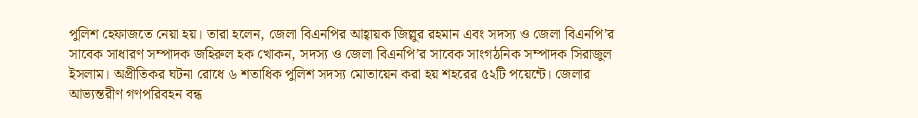পুলিশ হেফাজতে নেয়া হয়। তারা হলেন, জেলা বিএনপির আহ্বায়ক জিল্লুর রহমান এবং সদস্য ও জেলা বিএনপি’র সাবেক সাধারণ সম্পাদক জহিরুল হক খোকন, সদস্য ও জেলা বিএনপি’র সাবেক সাংগঠনিক সম্পাদক সিরাজুল ইসলাম। অপ্রীতিকর ঘটনা রোধে ৬ শতাধিক পুলিশ সদস্য মোতায়েন করা হয় শহরের ৫২টি পয়েন্টে। জেলার আভ্যন্তরীণ গণপরিবহন বন্ধ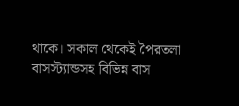থাকে। সকাল থেকেই পৈরতলা বাসস্ট্যান্ডসহ বিভিন্ন বাস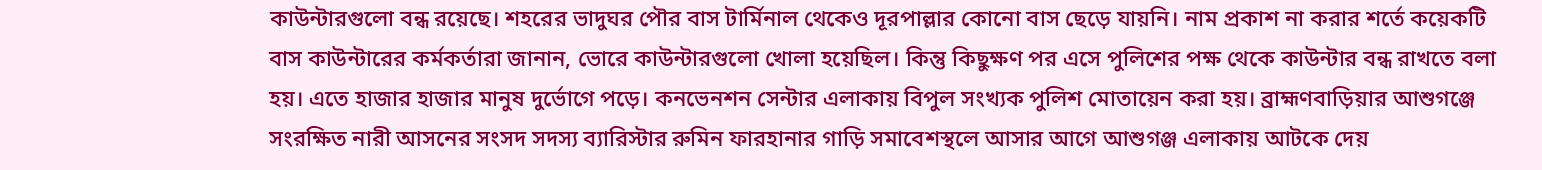কাউন্টারগুলো বন্ধ রয়েছে। শহরের ভাদুঘর পৌর বাস টার্মিনাল থেকেও দূরপাল্লার কোনো বাস ছেড়ে যায়নি। নাম প্রকাশ না করার শর্তে কয়েকটি বাস কাউন্টারের কর্মকর্তারা জানান, ভোরে কাউন্টারগুলো খোলা হয়েছিল। কিন্তু কিছুক্ষণ পর এসে পুলিশের পক্ষ থেকে কাউন্টার বন্ধ রাখতে বলা হয়। এতে হাজার হাজার মানুষ দুর্ভোগে পড়ে। কনভেনশন সেন্টার এলাকায় বিপুল সংখ্যক পুলিশ মোতায়েন করা হয়। ব্রাহ্মণবাড়িয়ার আশুগঞ্জে সংরক্ষিত নারী আসনের সংসদ সদস্য ব্যারিস্টার রুমিন ফারহানার গাড়ি সমাবেশস্থলে আসার আগে আশুগঞ্জ এলাকায় আটকে দেয়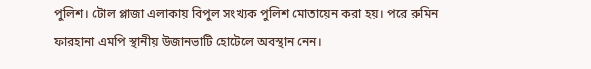পুলিশ। টোল প্লাজা এলাকায় বিপুল সংখ্যক পুলিশ মোতায়েন করা হয়। পরে রুমিন ফারহানা এমপি স্থানীয় উজানভাটি হোটেলে অবস্থান নেন।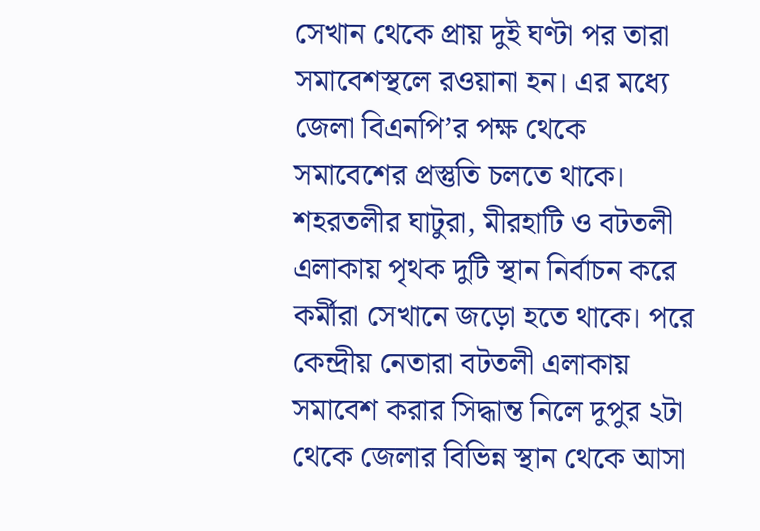সেখান থেকে প্রায় দুই ঘণ্টা পর তারা সমাবেশস্থলে রওয়ানা হন। এর মধ্যে জেলা বিএনপি’র পক্ষ থেকে সমাবেশের প্রস্তুতি চলতে থাকে। শহরতলীর ঘাটুরা, মীরহাটি ও বটতলী এলাকায় পৃথক দুটি স্থান নির্বাচন করে কর্মীরা সেখানে জড়ো হতে থাকে। পরে কেন্দ্রীয় নেতারা বটতলী এলাকায় সমাবেশ করার সিদ্ধান্ত নিলে দুপুর ২টা থেকে জেলার বিভিন্ন স্থান থেকে আসা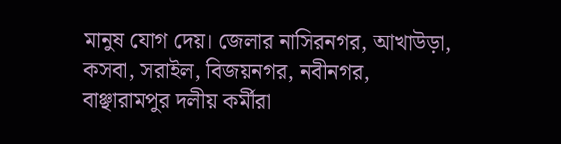মানুষ যোগ দেয়। জেলার নাসিরনগর, আখাউড়া, কসবা, সরাইল, বিজয়নগর, নবীনগর, বাঞ্ছারামপুর দলীয় কর্মীরা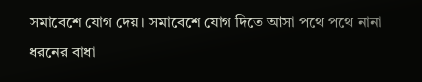সমাবেশে যোগ দেয়। সমাবেশে যোগ দিতে আসা পথে পথে নানা ধরনের বাধা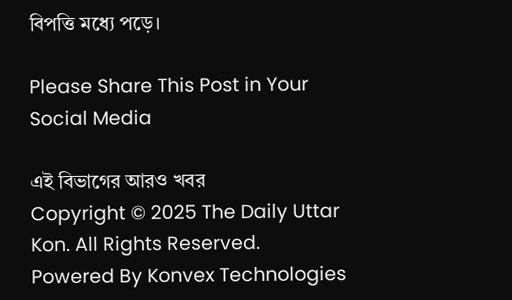বিপত্তি মধ্যে পড়ে।

Please Share This Post in Your Social Media

এই বিভাগের আরও খবর
Copyright © 2025 The Daily Uttar Kon. All Rights Reserved.
Powered By Konvex Technologies